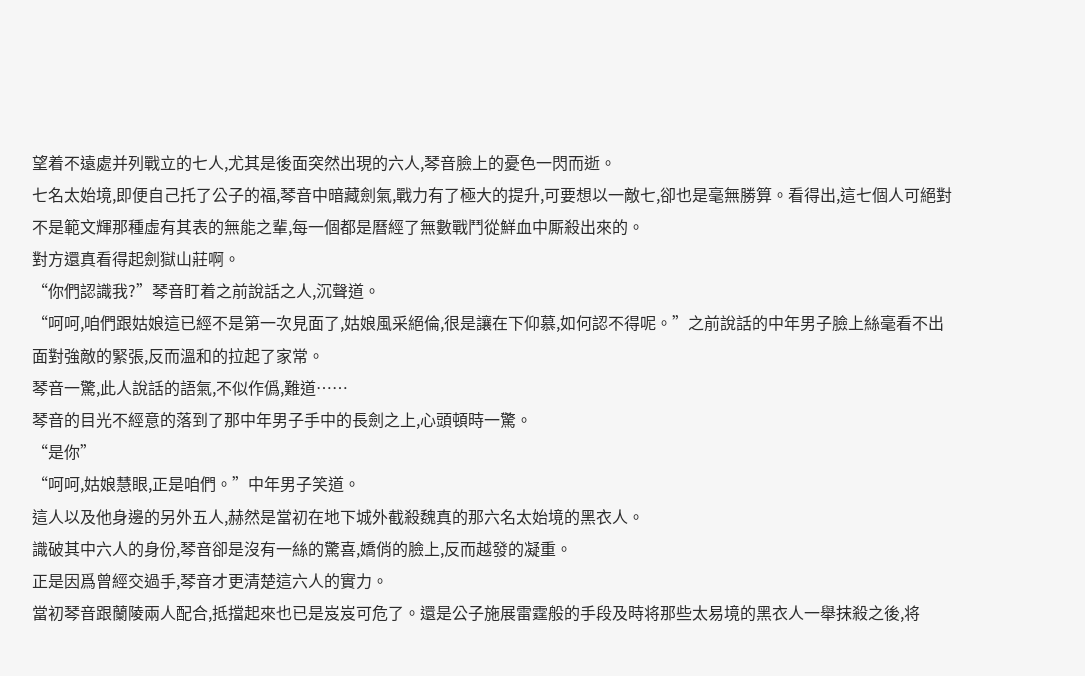望着不遠處并列戰立的七人,尤其是後面突然出現的六人,琴音臉上的憂色一閃而逝。
七名太始境,即便自己托了公子的福,琴音中暗藏劍氣,戰力有了極大的提升,可要想以一敵七,卻也是毫無勝算。看得出,這七個人可絕對不是範文輝那種虛有其表的無能之輩,每一個都是曆經了無數戰鬥從鮮血中厮殺出來的。
對方還真看得起劍獄山莊啊。
“你們認識我?”琴音盯着之前說話之人,沉聲道。
“呵呵,咱們跟姑娘這已經不是第一次見面了,姑娘風采絕倫,很是讓在下仰慕,如何認不得呢。”之前說話的中年男子臉上絲毫看不出面對強敵的緊張,反而溫和的拉起了家常。
琴音一驚,此人說話的語氣,不似作僞,難道……
琴音的目光不經意的落到了那中年男子手中的長劍之上,心頭頓時一驚。
“是你”
“呵呵,姑娘慧眼,正是咱們。”中年男子笑道。
這人以及他身邊的另外五人,赫然是當初在地下城外截殺魏真的那六名太始境的黑衣人。
識破其中六人的身份,琴音卻是沒有一絲的驚喜,嬌俏的臉上,反而越發的凝重。
正是因爲曾經交過手,琴音才更清楚這六人的實力。
當初琴音跟蘭陵兩人配合,抵擋起來也已是岌岌可危了。還是公子施展雷霆般的手段及時将那些太易境的黑衣人一舉抹殺之後,将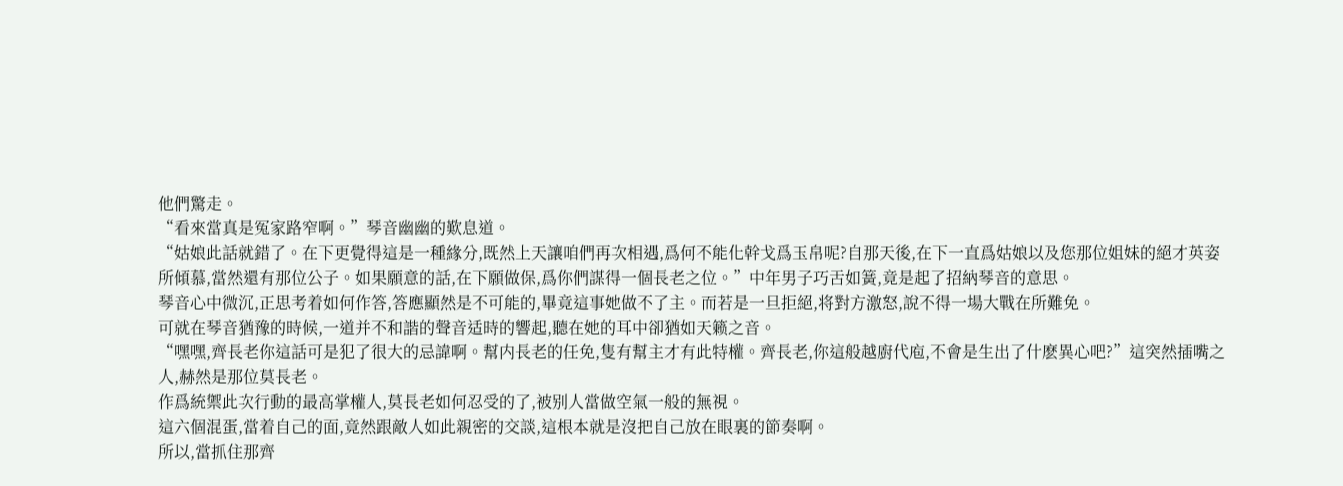他們驚走。
“看來當真是冤家路窄啊。”琴音幽幽的歎息道。
“姑娘此話就錯了。在下更覺得這是一種緣分,既然上天讓咱們再次相遇,爲何不能化幹戈爲玉帛呢?自那天後,在下一直爲姑娘以及您那位姐妹的絕才英姿所傾慕,當然還有那位公子。如果願意的話,在下願做保,爲你們謀得一個長老之位。”中年男子巧舌如簧,竟是起了招納琴音的意思。
琴音心中微沉,正思考着如何作答,答應顯然是不可能的,畢竟這事她做不了主。而若是一旦拒絕,将對方激怒,說不得一場大戰在所難免。
可就在琴音猶豫的時候,一道并不和諧的聲音适時的響起,聽在她的耳中卻猶如天籁之音。
“嘿嘿,齊長老你這話可是犯了很大的忌諱啊。幫内長老的任免,隻有幫主才有此特權。齊長老,你這般越廚代庖,不會是生出了什麽異心吧?”這突然插嘴之人,赫然是那位莫長老。
作爲統禦此次行動的最高掌權人,莫長老如何忍受的了,被别人當做空氣一般的無視。
這六個混蛋,當着自己的面,竟然跟敵人如此親密的交談,這根本就是沒把自己放在眼裏的節奏啊。
所以,當抓住那齊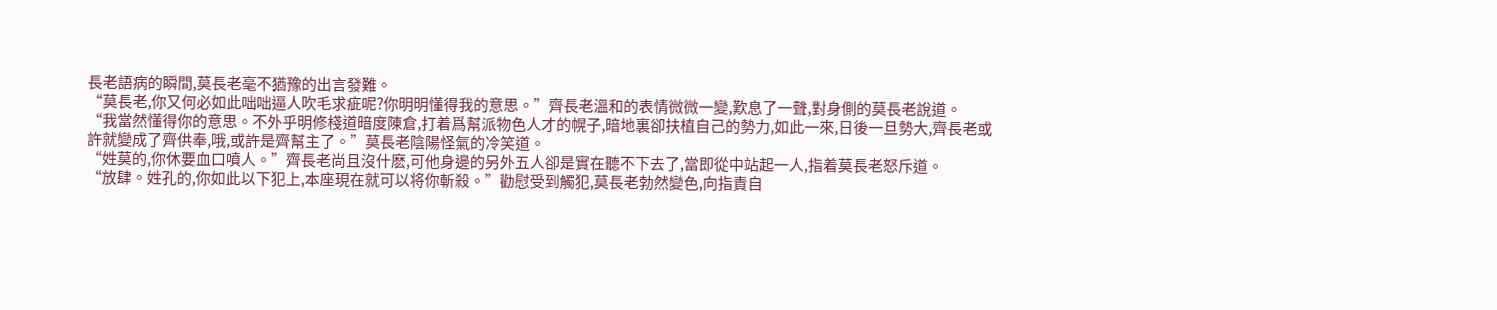長老語病的瞬間,莫長老毫不猶豫的出言發難。
“莫長老,你又何必如此咄咄逼人吹毛求疵呢?你明明懂得我的意思。”齊長老溫和的表情微微一變,歎息了一聲,對身側的莫長老說道。
“我當然懂得你的意思。不外乎明修棧道暗度陳倉,打着爲幫派物色人才的幌子,暗地裏卻扶植自己的勢力,如此一來,日後一旦勢大,齊長老或許就變成了齊供奉,哦,或許是齊幫主了。”莫長老陰陽怪氣的冷笑道。
“姓莫的,你休要血口噴人。”齊長老尚且沒什麽,可他身邊的另外五人卻是實在聽不下去了,當即從中站起一人,指着莫長老怒斥道。
“放肆。姓孔的,你如此以下犯上,本座現在就可以将你斬殺。”勸慰受到觸犯,莫長老勃然變色,向指責自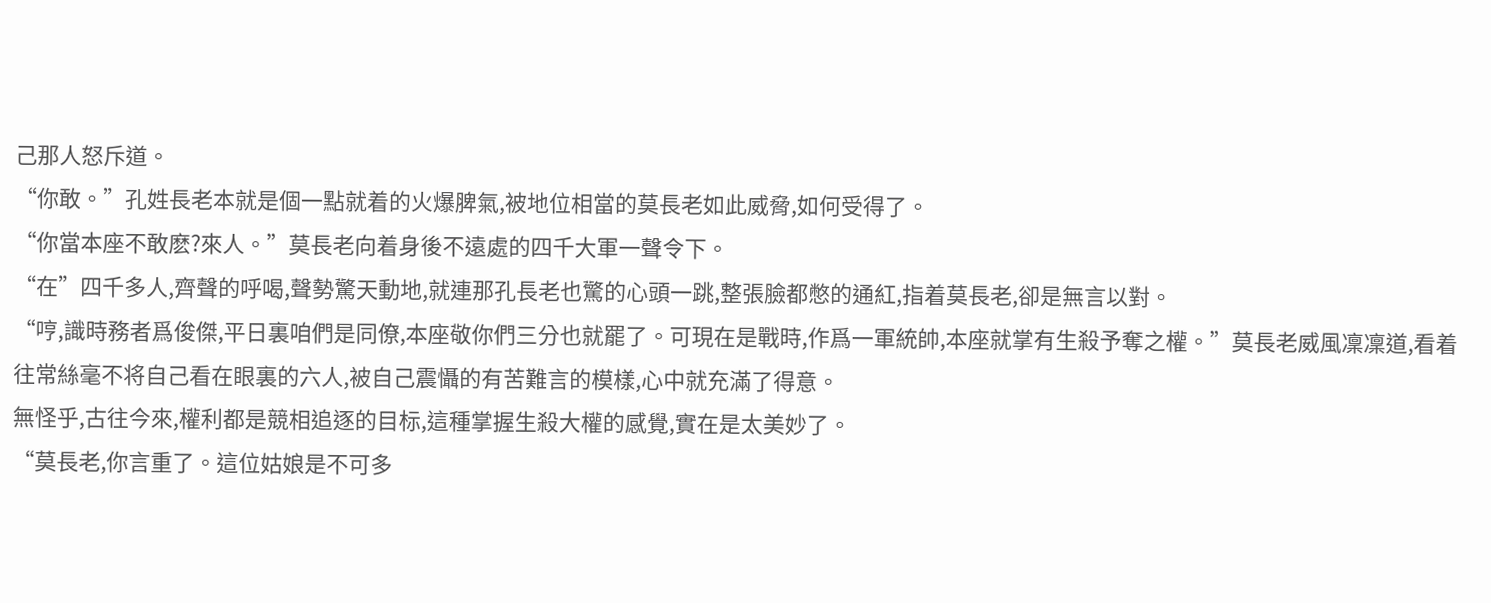己那人怒斥道。
“你敢。”孔姓長老本就是個一點就着的火爆脾氣,被地位相當的莫長老如此威脅,如何受得了。
“你當本座不敢麽?來人。”莫長老向着身後不遠處的四千大軍一聲令下。
“在”四千多人,齊聲的呼喝,聲勢驚天動地,就連那孔長老也驚的心頭一跳,整張臉都憋的通紅,指着莫長老,卻是無言以對。
“哼,識時務者爲俊傑,平日裏咱們是同僚,本座敬你們三分也就罷了。可現在是戰時,作爲一軍統帥,本座就掌有生殺予奪之權。”莫長老威風凜凜道,看着往常絲毫不将自己看在眼裏的六人,被自己震懾的有苦難言的模樣,心中就充滿了得意。
無怪乎,古往今來,權利都是競相追逐的目标,這種掌握生殺大權的感覺,實在是太美妙了。
“莫長老,你言重了。這位姑娘是不可多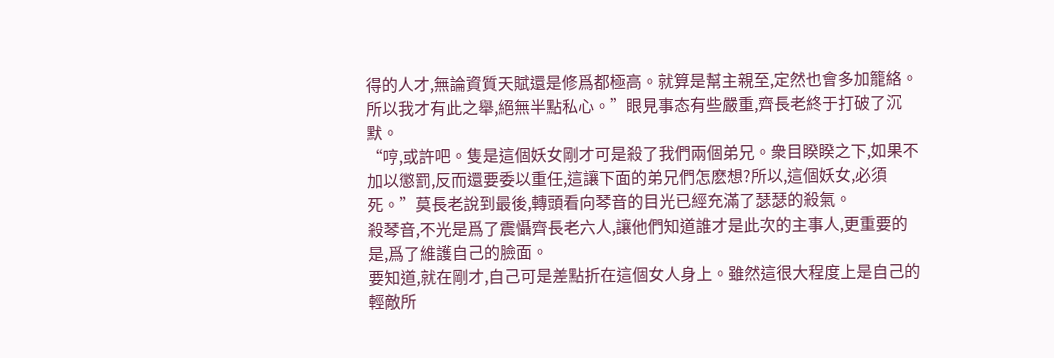得的人才,無論資質天賦還是修爲都極高。就算是幫主親至,定然也會多加籠絡。所以我才有此之舉,絕無半點私心。”眼見事态有些嚴重,齊長老終于打破了沉默。
“哼,或許吧。隻是這個妖女剛才可是殺了我們兩個弟兄。衆目睽睽之下,如果不加以懲罰,反而還要委以重任,這讓下面的弟兄們怎麽想?所以,這個妖女,必須死。”莫長老說到最後,轉頭看向琴音的目光已經充滿了瑟瑟的殺氣。
殺琴音,不光是爲了震懾齊長老六人,讓他們知道誰才是此次的主事人,更重要的是,爲了維護自己的臉面。
要知道,就在剛才,自己可是差點折在這個女人身上。雖然這很大程度上是自己的輕敵所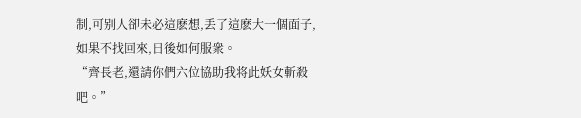制,可别人卻未必這麽想,丢了這麽大一個面子,如果不找回來,日後如何服衆。
“齊長老,還請你們六位協助我将此妖女斬殺吧。”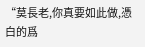“莫長老,你真要如此做,憑白的爲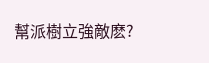幫派樹立強敵麽?